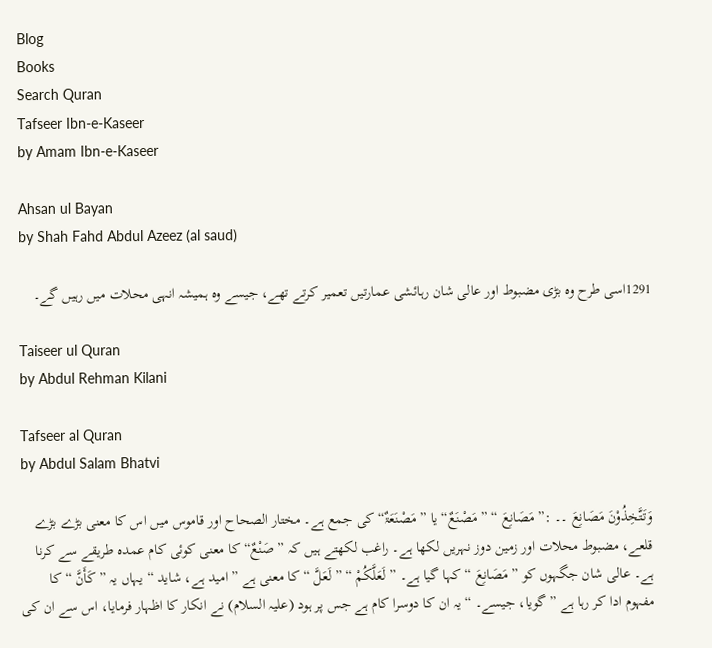Blog
Books
Search Quran
Tafseer Ibn-e-Kaseer
by Amam Ibn-e-Kaseer

Ahsan ul Bayan
by Shah Fahd Abdul Azeez (al saud)

1291اسی طرح وہ بڑی مضبوط اور عالی شان رہائشی عمارتیں تعمیر کرتے تھے، جیسے وہ ہمیشہ انہی محلات میں رہیں گے۔

Taiseer ul Quran
by Abdul Rehman Kilani

Tafseer al Quran
by Abdul Salam Bhatvi

وَتَتَّخِذُوْنَ مَصَانِعَ ۔۔ :” مَصَانِعَ “ ” مَصْنَعٌ“ یا ” مَصْنَعَۃٌ“ کی جمع ہے۔ مختار الصحاح اور قاموس میں اس کا معنی بڑے بڑے قلعے، مضبوط محلات اور زمین دوز نہریں لکھا ہے۔ راغب لکھتے ہیں کہ ” صَنْعٌ“ کا معنی کوئی کام عمدہ طریقے سے کرنا ہے۔ عالی شان جگہوں کو ” مَصَانِعَ “ کہا گیا ہے۔ ” لَعَلَّكُمْ “ ” لَعَلَّ “ کا معنی ہے ” امید ہے، شاید “ یہاں یہ ” کَأَنَّ “ کا مفہوم ادا کر رہا ہے ” گویا، جیسے۔ “ یہ ان کا دوسرا کام ہے جس پر ہود (علیہ السلام) نے انکار کا اظہار فرمایا، اس سے ان کی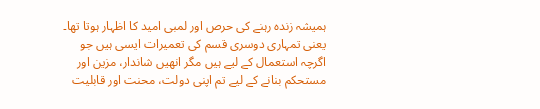ہمیشہ زندہ رہنے کی حرص اور لمبی امید کا اظہار ہوتا تھا۔ یعنی تمہاری دوسری قسم کی تعمیرات ایسی ہیں جو اگرچہ استعمال کے لیے ہیں مگر انھیں شاندار، مزین اور مستحکم بنانے کے لیے تم اپنی دولت، محنت اور قابلیت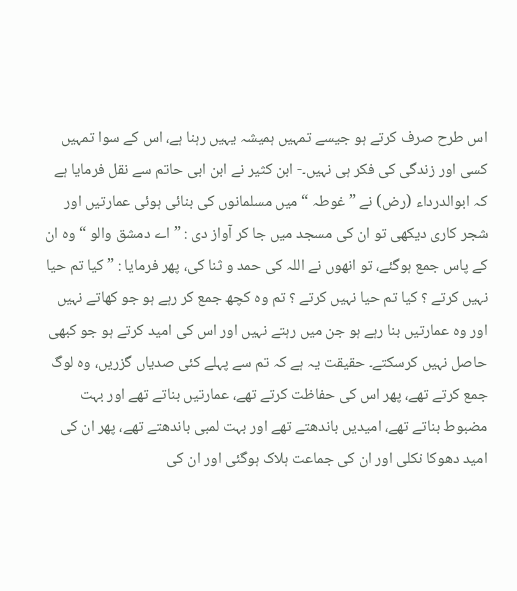اس طرح صرف کرتے ہو جیسے تمہیں ہمیشہ یہیں رہنا ہے، اس کے سوا تمہیں کسی اور زندگی کی فکر ہی نہیں۔- ابن کثیر نے ابن ابی حاتم سے نقل فرمایا ہے کہ ابوالدرداء (رض) نے ” غوطہ “ میں مسلمانوں کی بنائی ہوئی عمارتیں اور شجر کاری دیکھی تو ان کی مسجد میں جا کر آواز دی : ” اے دمشق والو “ وہ ان کے پاس جمع ہوگئے، تو انھوں نے اللہ کی حمد و ثنا کی، پھر فرمایا : ” کیا تم حیا نہیں کرتے ؟ کیا تم حیا نہیں کرتے ؟ تم وہ کچھ جمع کر رہے ہو جو کھاتے نہیں اور وہ عمارتیں بنا رہے ہو جن میں رہتے نہیں اور اس کی امید کرتے ہو جو کبھی حاصل نہیں کرسکتے۔ حقیقت یہ ہے کہ تم سے پہلے کئی صدیاں گزریں، وہ لوگ جمع کرتے تھے، پھر اس کی حفاظت کرتے تھے، عمارتیں بناتے تھے اور بہت مضبوط بناتے تھے، امیدیں باندھتے تھے اور بہت لمبی باندھتے تھے، پھر ان کی امید دھوکا نکلی اور ان کی جماعت ہلاک ہوگئی اور ان کی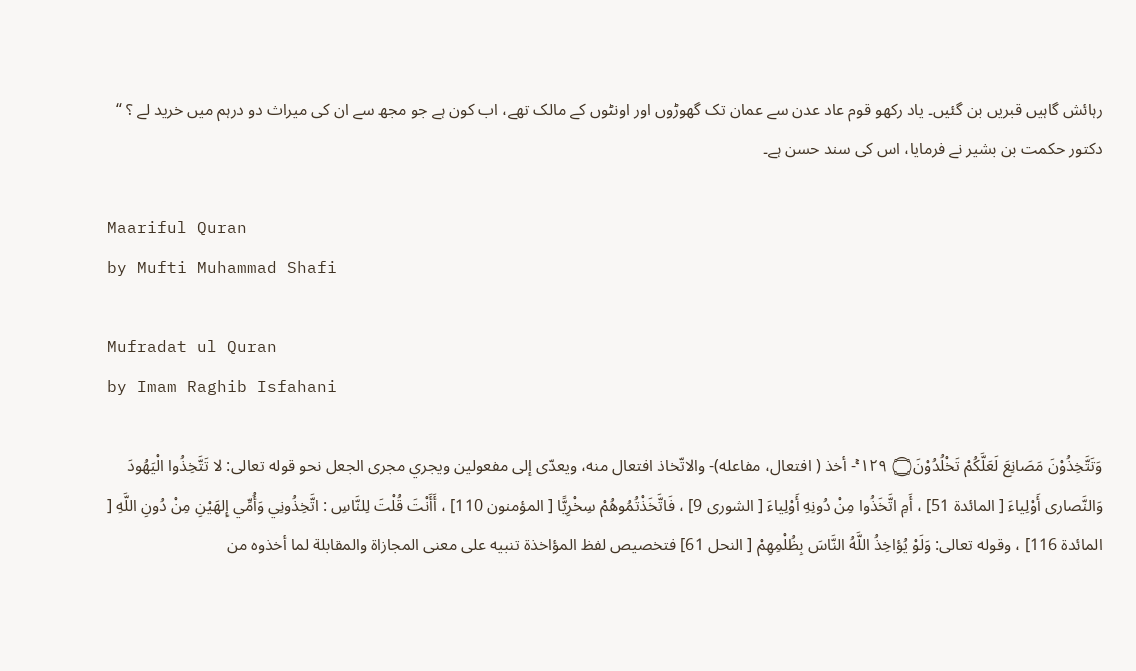رہائش گاہیں قبریں بن گئیں۔ یاد رکھو قوم عاد عدن سے عمان تک گھوڑوں اور اونٹوں کے مالک تھے، اب کون ہے جو مجھ سے ان کی میراث دو درہم میں خرید لے ؟ “ دکتور حکمت بن بشیر نے فرمایا، اس کی سند حسن ہے۔

Maariful Quran
by Mufti Muhammad Shafi

Mufradat ul Quran
by Imam Raghib Isfahani

وَتَتَّخِذُوْنَ مَصَانِعَ لَعَلَّكُمْ تَخْلُدُوْنَ۝ ١٢٩ ۚ- أخذ ( افتعال، مفاعله)- والاتّخاذ افتعال منه، ويعدّى إلى مفعولین ويجري مجری الجعل نحو قوله تعالی: لا تَتَّخِذُوا الْيَهُودَ وَالنَّصاری أَوْلِياءَ [ المائدة 51] ، أَمِ اتَّخَذُوا مِنْ دُونِهِ أَوْلِياءَ [ الشوری 9] ، فَاتَّخَذْتُمُوهُمْ سِخْرِيًّا [ المؤمنون 110] ، أَأَنْتَ قُلْتَ لِلنَّاسِ : اتَّخِذُونِي وَأُمِّي إِلهَيْنِ مِنْ دُونِ اللَّهِ [ المائدة 116] ، وقوله تعالی: وَلَوْ يُؤاخِذُ اللَّهُ النَّاسَ بِظُلْمِهِمْ [ النحل 61] فتخصیص لفظ المؤاخذة تنبيه علی معنی المجازاة والمقابلة لما أخذوه من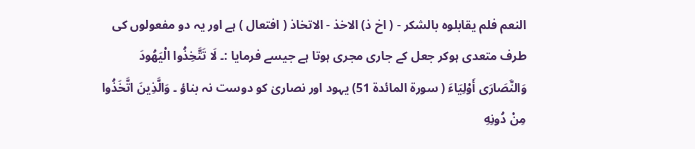النعم فلم يقابلوه بالشکر - ( اخ ذ) الاخذ - الاتخاذ ( افتعال ) ہے اور یہ دو مفعولوں کی طرف متعدی ہوکر جعل کے جاری مجری ہوتا ہے جیسے فرمایا :۔ لَا تَتَّخِذُوا الْيَهُودَ وَالنَّصَارَى أَوْلِيَاءَ ( سورة المائدة 51) یہود اور نصاریٰ کو دوست نہ بناؤ ۔ وَالَّذِينَ اتَّخَذُوا مِنْ دُونِهِ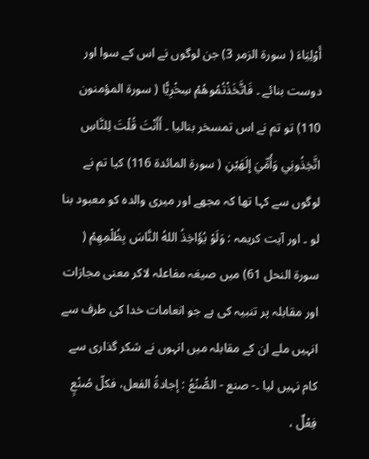أَوْلِيَاءَ ( سورة الزمر 3) جن لوگوں نے اس کے سوا اور دوست بنائے ۔ فَاتَّخَذْتُمُوهُمْ سِخْرِيًّا ( سورة المؤمنون 110) تو تم نے اس تمسخر بنالیا ۔ أَأَنْتَ قُلْتَ لِلنَّاسِ اتَّخِذُونِي وَأُمِّيَ إِلَهَيْنِ ( سورة المائدة 116) کیا تم نے لوگوں سے کہا تھا کہ مجھے اور میری والدہ کو معبود بنا لو ۔ اور آیت کریمہ : وَلَوْ يُؤَاخِذُ اللهُ النَّاسَ بِظُلْمِهِمْ ( سورة النحل 61) میں صیغہ مفاعلہ لاکر معنی مجازات اور مقابلہ پر تنبیہ کی ہے جو انعامات خدا کی طرف سے انہیں ملے ان کے مقابلہ میں انہوں نے شکر گذاری سے کام نہیں لیا ۔- صنع - الصُّنْعُ : إجادةُ الفعل، فكلّ صُنْعٍ فِعْلٌ ،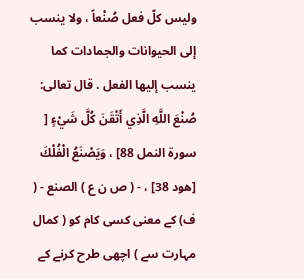ولیس کلّ فعل صُنْعاً ، ولا ينسب إلى الحیوانات والجمادات کما ينسب إليها الفعل . قال تعالی: صُنْعَ اللَّهِ الَّذِي أَتْقَنَ كُلَّ شَيْءٍ [ سورة النمل 88] ، وَيَصْنَعُ الْفُلْكَ [هود 38] ، - ( ص ن ع ) الصنع - ( ف) کے معنی کسی کام کو ( کمال مہارت سے ) اچھی طرح کرنے کے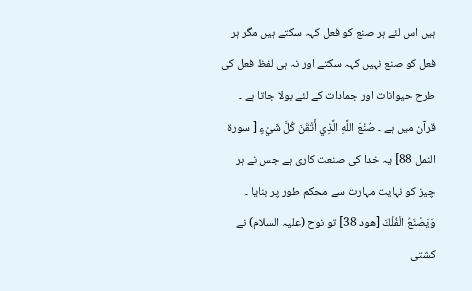ہیں اس لئے ہر صنع کو فعل کہہ سکتے ہیں مگر ہر فعل کو صنع نہیں کہہ سکتے اور نہ ہی لفظ فعل کی طرح حیوانات اور جمادات کے لئے بولا جاتا ہے ۔ قرآن میں ہے ۔ صُنْعَ اللَّهِ الَّذِي أَتْقَنَ كُلَّ شَيْءٍ [ سورة النمل 88] یہ خدا کی صنعت کاری ہے جس نے ہر چیز کو نہایت مہارت سے محکم طور پر بنایا ۔ وَيَصْنَعُ الْفُلْكَ [هود 38] تو نوح (علیہ السلام) نے کشتی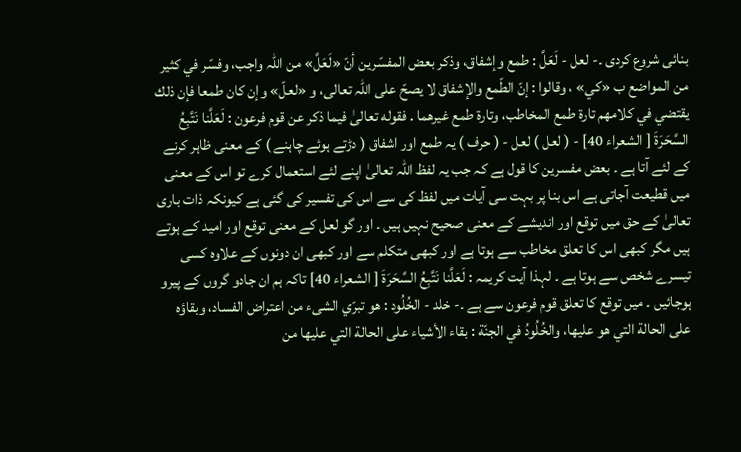بنائی شروع کردی ۔- لعل - لَعَلَّ : طمع وإشفاق، وذکر بعض المفسّرين أنّ «لَعَلَّ» من اللہ واجب، وفسّر في كثير من المواضع ب «كي» ، وقالوا : إنّ الطّمع والإشفاق لا يصحّ علی اللہ تعالی، و «لعلّ» وإن کان طمعا فإن ذلك يقتضي في کلامهم تارة طمع المخاطب، وتارة طمع غيرهما . فقوله تعالیٰ فيما ذکر عن قوم فرعون : لَعَلَّنا نَتَّبِعُ السَّحَرَةَ [ الشعراء 40] - ( لعل ) لعل - ( حرف ) یہ طمع اور اشفاق ( دڑتے ہوئے چاہنے ) کے معنی ظاہر کرنے کے لئے آتا ہے ۔ بعض مفسرین کا قول ہے کہ جب یہ لفظ اللہ تعالیٰ اپنے لئے استعمال کرے تو اس کے معنی میں قطیعت آجاتی ہے اس بنا پر بہت سی آیات میں لفظ کی سے اس کی تفسیر کی گئی ہے کیونکہ ذات باری تعالیٰ کے حق میں توقع اور اندیشے کے معنی صحیح نہیں ہیں ۔ اور گو لعل کے معنی توقع اور امید کے ہوتے ہیں مگر کبھی اس کا تعلق مخاطب سے ہوتا ہے اور کبھی متکلم سے اور کبھی ان دونوں کے علاوہ کسی تیسرے شخص سے ہوتا ہے ۔ لہذا آیت کریمہ : لَعَلَّنا نَتَّبِعُ السَّحَرَةَ [ الشعراء 40] تاکہ ہم ان جادو گروں کے پیرو ہوجائیں ۔ میں توقع کا تعلق قوم فرعون سے ہے ۔- خلد - الخُلُود : هو تبرّي الشیء من اعتراض الفساد، وبقاؤه علی الحالة التي هو عليها، والخُلُودُ في الجنّة : بقاء الأشياء علی الحالة التي عليها من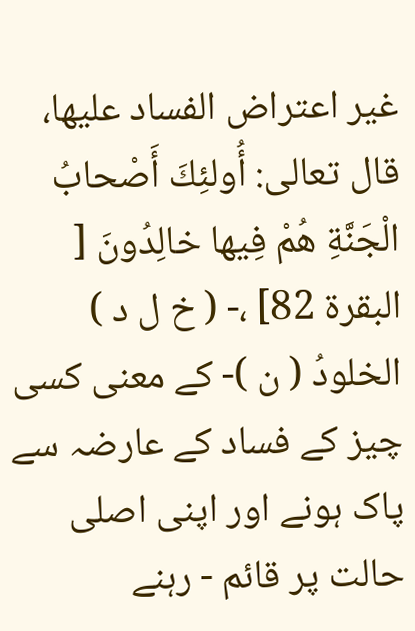غير اعتراض الفساد عليها، قال تعالی: أُولئِكَ أَصْحابُ الْجَنَّةِ هُمْ فِيها خالِدُونَ [ البقرة 82] ،- ( خ ل د ) الخلودُ ( ن )- کے معنی کسی چیز کے فساد کے عارضہ سے پاک ہونے اور اپنی اصلی حالت پر قائم - رہنے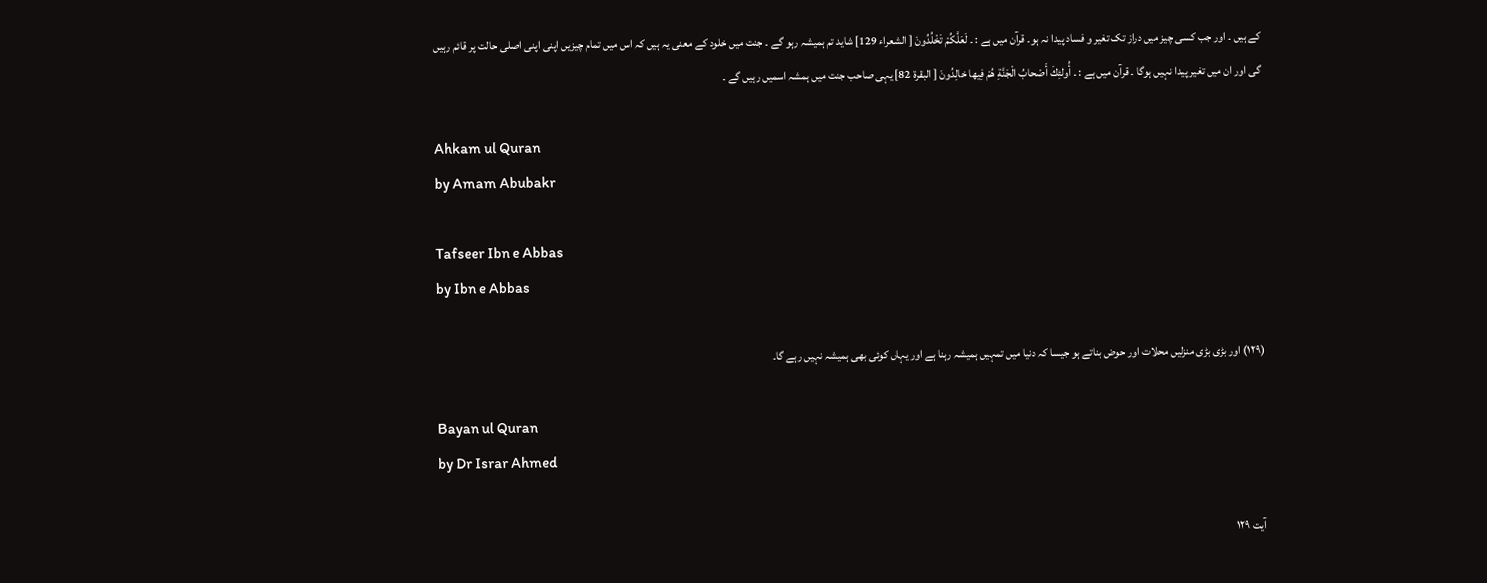کے ہیں ۔ اور جب کسی چیز میں دراز تک تغیر و فساد پیدا نہ ہو۔ قرآن میں ہے : ۔ لَعَلَّكُمْ تَخْلُدُونَ [ الشعراء 129] شاید تم ہمیشہ رہو گے ۔ جنت میں خلود کے معنی یہ ہیں کہ اس میں تمام چیزیں اپنی اپنی اصلی حالت پر قائم رہیں گی اور ان میں تغیر پیدا نہیں ہوگا ۔ قرآن میں ہے : ۔ أُولئِكَ أَصْحابُ الْجَنَّةِ هُمْ فِيها خالِدُونَ [ البقرة 82] یہی صاحب جنت میں ہمشہ اسمیں رہیں گے ۔

Ahkam ul Quran
by Amam Abubakr

Tafseer Ibn e Abbas
by Ibn e Abbas

(١٢٩) اور بڑی بڑی منزلیں محلات اور حوض بناتے ہو جیسا کہ دنیا میں تمہیں ہمیشہ رہنا ہے اور یہاں کوئی بھی ہمیشہ نہیں رہے گا۔

Bayan ul Quran
by Dr Israr Ahmed

آیت ١٢٩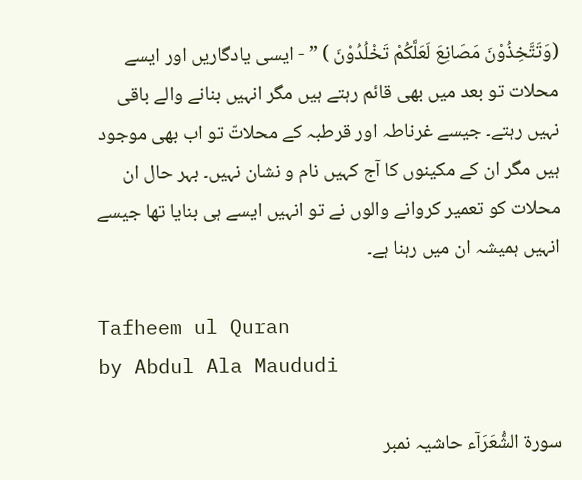(وَتَتَّخِذُوْنَ مَصَانِعَ لَعَلَّکُمْ تَخْلُدُوْنَ ) ” - ایسی یادگاریں اور ایسے محلات تو بعد میں بھی قائم رہتے ہیں مگر انہیں بنانے والے باقی نہیں رہتے۔ جیسے غرناطہ اور قرطبہ کے محلاتّ تو اب بھی موجود ہیں مگر ان کے مکینوں کا آج کہیں نام و نشان نہیں۔ بہر حال ان محلات کو تعمیر کروانے والوں نے تو انہیں ایسے ہی بنایا تھا جیسے انہیں ہمیشہ ان میں رہنا ہے۔

Tafheem ul Quran
by Abdul Ala Maududi

سورة الشُّعَرَآء حاشیہ نمبر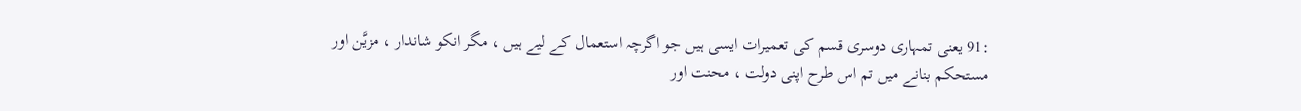:91 یعنی تمہاری دوسری قسم کی تعمیرات ایسی ہیں جو اگرچہ استعمال کے لیے ہیں ، مگر انکو شاندار ، مزیَّن اور مستحکم بنانے میں تم اس طرح اپنی دولت ، محنت اور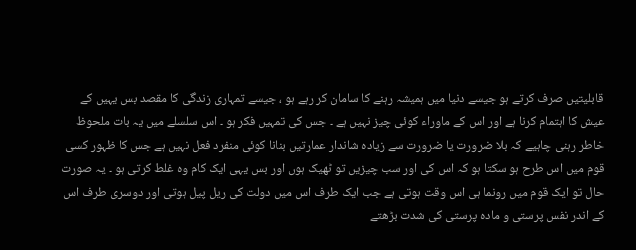قابلیتیں صرف کرتے ہو جیسے دنیا میں ہمیشہ رہنے کا سامان کر رہے ہو ، جیسے تمہاری زندگی کا مقصد بس یہیں کے عیش کا اہتمام کرنا ہے اور اس کے ماوراء کوئی چیز نہیں ہے ۔ جس کی تمہیں فکر ہو ۔ اس سلسلے میں یہ بات ملحوظ خاطر رہنی چاہیے کہ بلا ضرورت یا ضرورت سے زیادہ شاندار عمارتیں بنانا کوئی منفرد فعل نہیں ہے جس کا ظہور کسی قوم میں اس طرح ہو سکتا ہو کہ اس کی اور سب چیزیں تو ٹھیک ہوں اور بس یہی ایک کام وہ غلط کرتی ہو ۔ یہ صورت حال تو ایک قوم میں رونما ہی اس وقت ہوتی ہے جب ایک طرف اس میں دولت کی ریل پیل ہوتی اور دوسری طرف اس کے اندر نفس پرستی و مادہ پرستی کی شدت بڑھتے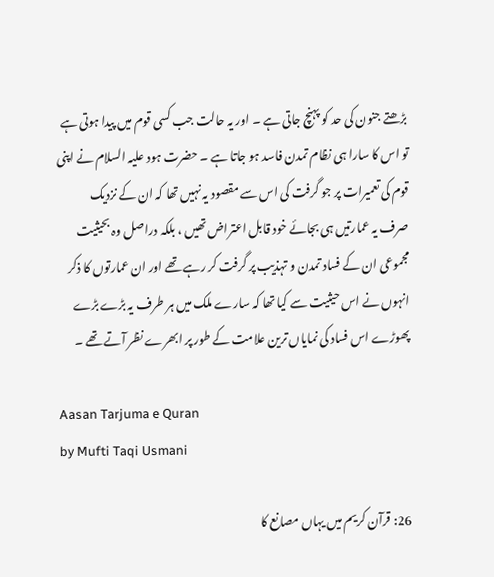بڑھتے جنون کی حد کو پہنچ جاتی ہے ۔ اور یہ حالت جب کسی قوم میں پیدا ہوتی ہے تو اس کا سارا ہی نظام تمدن فاسد ہو جاتا ہے ۔ حضرت ہود علیہ السلام نے اپنی قوم کی تعمیرات پر جو گرفت کی اس سے مقصود یہ نہیں تھا کہ ان کے نزدیک صرف یہ عمارتیں ہی بجائے خود قابل اعتراض تھیں ، بلکہ دراصل وہ بحیثیت مجموعی ان کے فساد تمدن و تہذیب پر گرفت کر رہے تھے اور ان عمارتوں کا ذکر انہوں نے اس حیثیت سے کیا تھا کہ سارے ملک میں ہر طرف یہ بڑے بڑے پھوڑے اس فساد کی نمایاں ترین علامت کے طور پر ابھرے نظر آتے تھے ۔

Aasan Tarjuma e Quran
by Mufti Taqi Usmani

26: قرآن کریم میں یہاں مصانع کا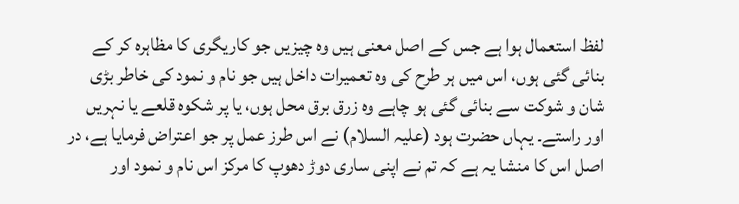لفظ استعمال ہوا ہے جس کے اصل معنی ہیں وہ چیزیں جو کاریگری کا مظاہرہ کر کے بنائی گئی ہوں، اس میں ہر طرح کی وہ تعمیرات داخل ہیں جو نام و نمود کی خاطر بڑی شان و شوکت سے بنائی گئی ہو چاہے وہ زرق برق محل ہوں، یا پر شکوہ قلعے یا نہریں اور راستے۔ یہاں حضرت ہود (علیہ السلام) نے اس طرز عمل پر جو اعتراض فرمایا ہے، در اصل اس کا منشا یہ ہے کہ تم نے اپنی ساری دوڑ دھوپ کا مرکز اس نام و نمود اور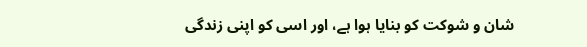شان و شوکت کو بنایا ہوا ہے، اور اسی کو اپنی زندگی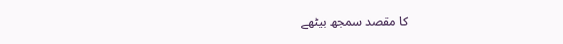کا مقصد سمجھ بیٹھے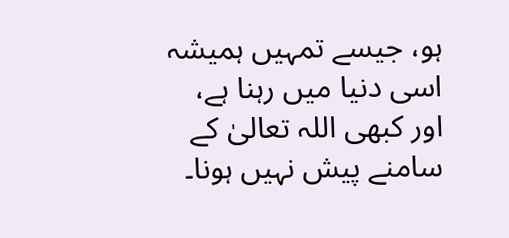ہو، جیسے تمہیں ہمیشہ اسی دنیا میں رہنا ہے، اور کبھی اللہ تعالیٰ کے سامنے پیش نہیں ہونا۔